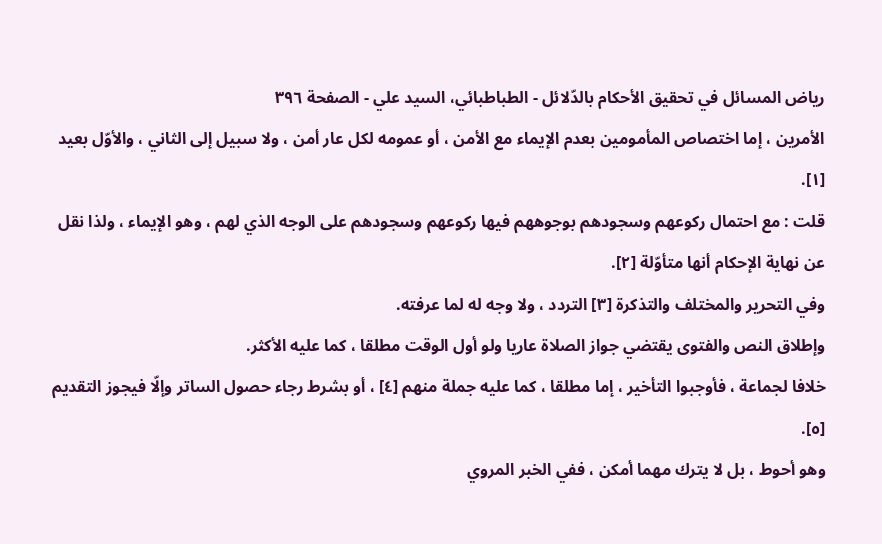رياض المسائل في تحقيق الأحكام بالدّلائل - الطباطبائي، السيد علي - الصفحة ٣٩٦
الأمرين ، إما اختصاص المأمومين بعدم الإيماء مع الأمن ، أو عمومه لكل عار أمن ، ولا سبيل إلى الثاني ، والأوّل بعيد [١].
قلت : مع احتمال ركوعهم وسجودهم بوجوههم فيها ركوعهم وسجودهم على الوجه الذي لهم ، وهو الإيماء ، ولذا نقل عن نهاية الإحكام أنها متأوّلة [٢].
وفي التحرير والمختلف والتذكرة [٣] التردد ، ولا وجه له لما عرفته.
وإطلاق النص والفتوى يقتضي جواز الصلاة عاريا ولو أول الوقت مطلقا ، كما عليه الأكثر.
خلافا لجماعة ، فأوجبوا التأخير ، إما مطلقا ، كما عليه جملة منهم [٤] ، أو بشرط رجاء حصول الساتر وإلّا فيجوز التقديم [٥].
وهو أحوط ، بل لا يترك مهما أمكن ، ففي الخبر المروي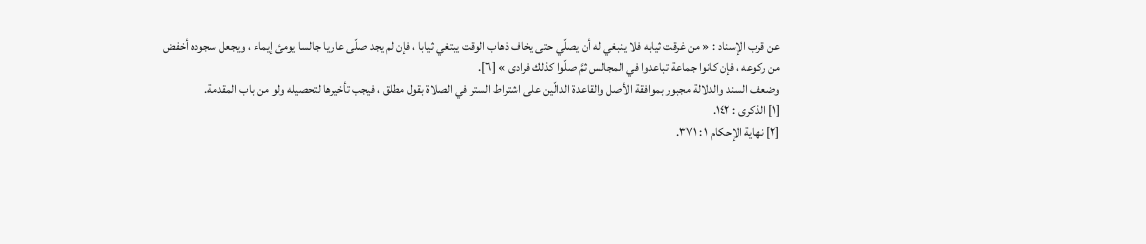عن قرب الإسناد : « من غرقت ثيابه فلا ينبغي له أن يصلّي حتى يخاف ذهاب الوقت يبتغي ثيابا ، فإن لم يجد صلّى عاريا جالسا يومئ إيماء ، ويجعل سجوده أخفض من ركوعه ، فإن كانوا جماعة تباعدوا في المجالس ثمَّ صلّوا كذلك فرادى » [٦].
وضعف السند والدلالة مجبور بموافقة الأصل والقاعدة الدالّين على اشتراط الستر في الصلاة بقول مطلق ، فيجب تأخيرها لتحصيله ولو من باب المقدمة.
[١] الذكرى : ١٤٢.
[٢] نهاية الإحكام ١ : ٣٧١.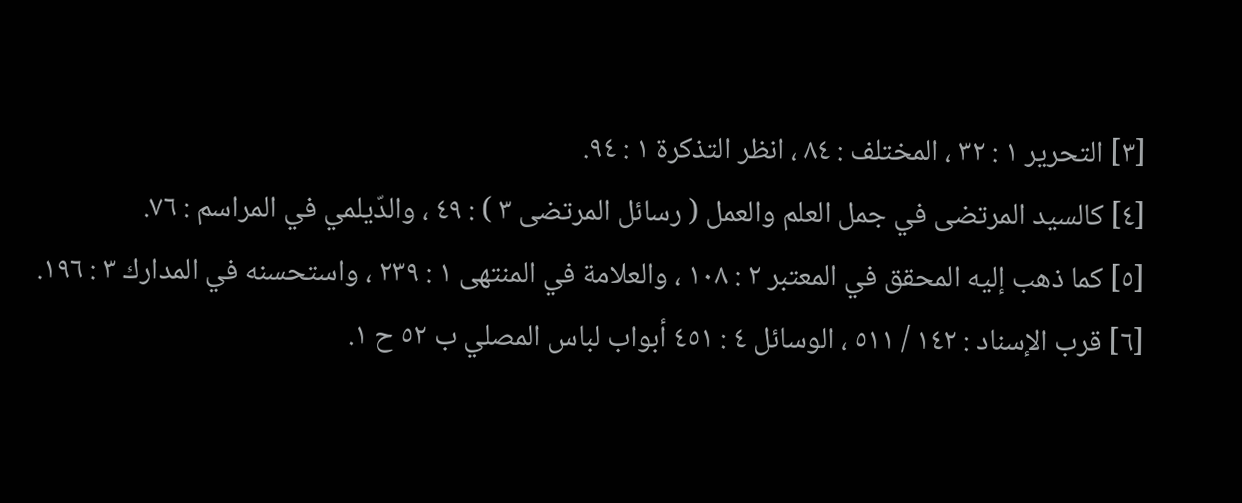[٣] التحرير ١ : ٣٢ ، المختلف : ٨٤ ، انظر التذكرة ١ : ٩٤.
[٤] كالسيد المرتضى في جمل العلم والعمل ( رسائل المرتضى ٣ ) : ٤٩ ، والدّيلمي في المراسم : ٧٦.
[٥] كما ذهب إليه المحقق في المعتبر ٢ : ١٠٨ ، والعلامة في المنتهى ١ : ٢٣٩ ، واستحسنه في المدارك ٣ : ١٩٦.
[٦] قرب الإسناد : ١٤٢ / ٥١١ ، الوسائل ٤ : ٤٥١ أبواب لباس المصلي ب ٥٢ ح ١.